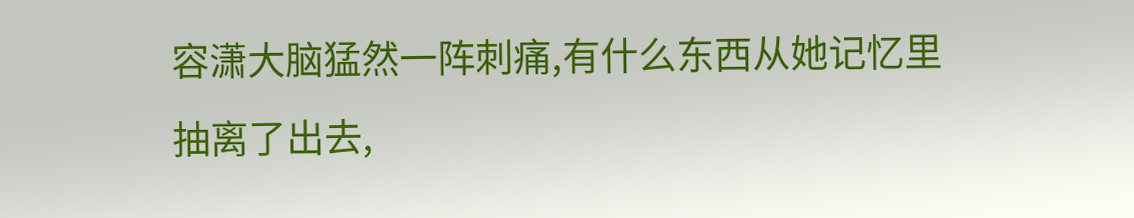容潇大脑猛然一阵刺痛,有什么东西从她记忆里抽离了出去,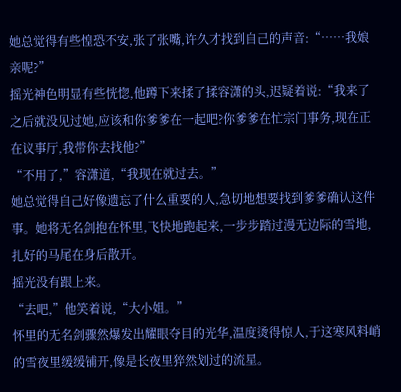她总觉得有些惶恐不安,张了张嘴,许久才找到自己的声音:“……我娘亲呢?”
摇光神色明显有些恍惚,他蹲下来揉了揉容潇的头,迟疑着说:“我来了之后就没见过她,应该和你爹爹在一起吧?你爹爹在忙宗门事务,现在正在议事厅,我带你去找他?”
“不用了,”容潇道,“我现在就过去。”
她总觉得自己好像遗忘了什么重要的人,急切地想要找到爹爹确认这件事。她将无名剑抱在怀里,飞快地跑起来,一步步踏过漫无边际的雪地,扎好的马尾在身后散开。
摇光没有跟上来。
“去吧,”他笑着说,“大小姐。”
怀里的无名剑骤然爆发出耀眼夺目的光华,温度烫得惊人,于这寒风料峭的雪夜里缓缓铺开,像是长夜里猝然划过的流星。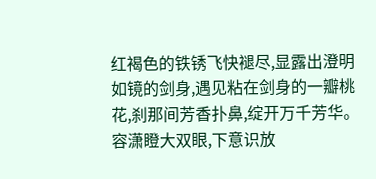红褐色的铁锈飞快褪尽,显露出澄明如镜的剑身,遇见粘在剑身的一瓣桃花,刹那间芳香扑鼻,绽开万千芳华。
容潇瞪大双眼,下意识放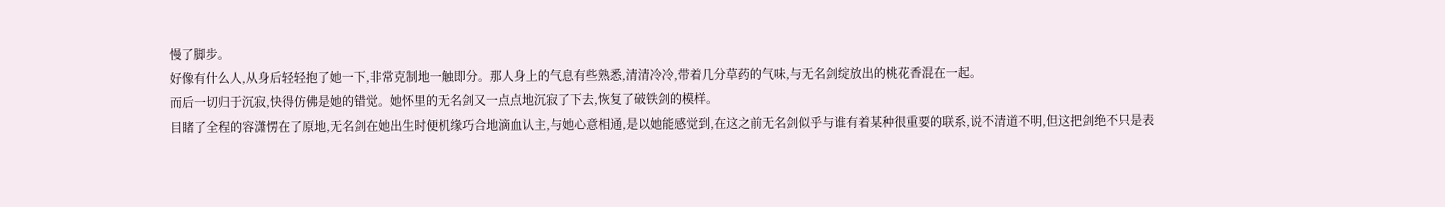慢了脚步。
好像有什么人,从身后轻轻抱了她一下,非常克制地一触即分。那人身上的气息有些熟悉,清清冷冷,带着几分草药的气味,与无名剑绽放出的桃花香混在一起。
而后一切归于沉寂,快得仿佛是她的错觉。她怀里的无名剑又一点点地沉寂了下去,恢复了破铁剑的模样。
目睹了全程的容潇愣在了原地,无名剑在她出生时便机缘巧合地滴血认主,与她心意相通,是以她能感觉到,在这之前无名剑似乎与谁有着某种很重要的联系,说不清道不明,但这把剑绝不只是表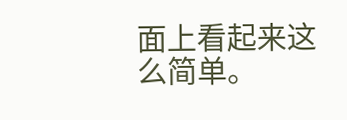面上看起来这么简单。